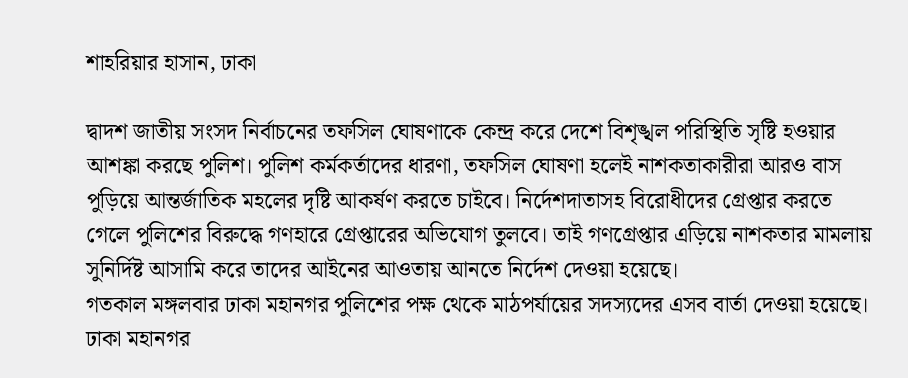শাহরিয়ার হাসান, ঢাকা

দ্বাদশ জাতীয় সংসদ নির্বাচনের তফসিল ঘোষণাকে কেন্দ্র করে দেশে বিশৃঙ্খল পরিস্থিতি সৃষ্টি হওয়ার আশঙ্কা করছে পুলিশ। পুলিশ কর্মকর্তাদের ধারণা, তফসিল ঘোষণা হলেই নাশকতাকারীরা আরও বাস পুড়িয়ে আন্তর্জাতিক মহলের দৃষ্টি আকর্ষণ করতে চাইবে। নির্দেশদাতাসহ বিরোধীদের গ্রেপ্তার করতে গেলে পুলিশের বিরুদ্ধে গণহারে গ্রেপ্তারের অভিযোগ তুলবে। তাই গণগ্রেপ্তার এড়িয়ে নাশকতার মামলায় সুনির্দিষ্ট আসামি করে তাদের আইনের আওতায় আনতে নির্দেশ দেওয়া হয়েছে।
গতকাল মঙ্গলবার ঢাকা মহানগর পুলিশের পক্ষ থেকে মাঠপর্যায়ের সদস্যদের এসব বার্তা দেওয়া হয়েছে। ঢাকা মহানগর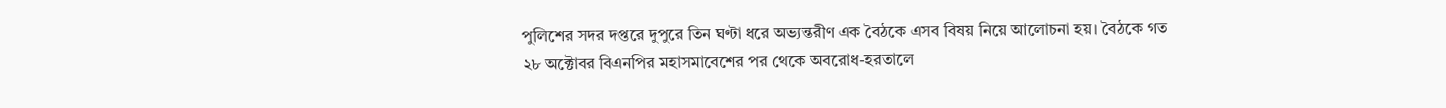পুলিশের সদর দপ্তরে দুপুরে তিন ঘণ্টা ধরে অভ্যন্তরীণ এক বৈঠকে এসব বিষয় নিয়ে আলোচনা হয়। বৈঠকে গত ২৮ অক্টোবর বিএনপির মহাসমাবেশের পর থেকে অবরোধ-হরতালে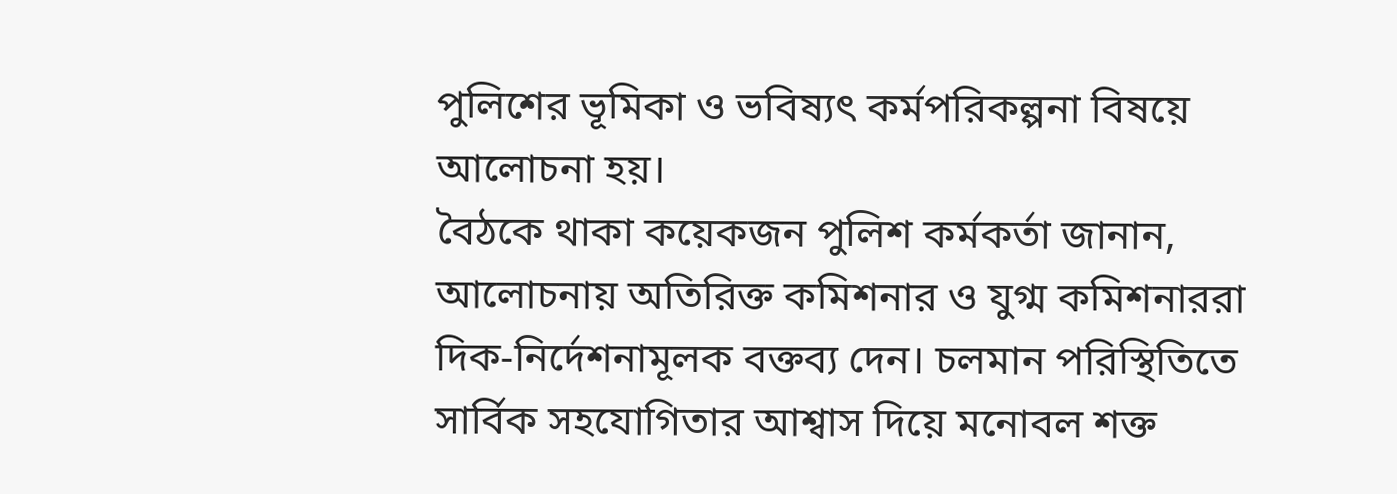পুলিশের ভূমিকা ও ভবিষ্যৎ কর্মপরিকল্পনা বিষয়ে আলোচনা হয়।
বৈঠকে থাকা কয়েকজন পুলিশ কর্মকর্তা জানান, আলোচনায় অতিরিক্ত কমিশনার ও যুগ্ম কমিশনাররা দিক-নির্দেশনামূলক বক্তব্য দেন। চলমান পরিস্থিতিতে সার্বিক সহযোগিতার আশ্বাস দিয়ে মনোবল শক্ত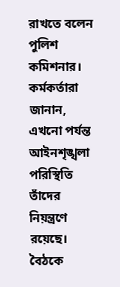রাখতে বলেন পুলিশ কমিশনার। কর্মকর্তারা জানান, এখনো পর্যন্ত আইনশৃঙ্খলা পরিস্থিতি তাঁদের নিয়ন্ত্রণে রয়েছে।
বৈঠকে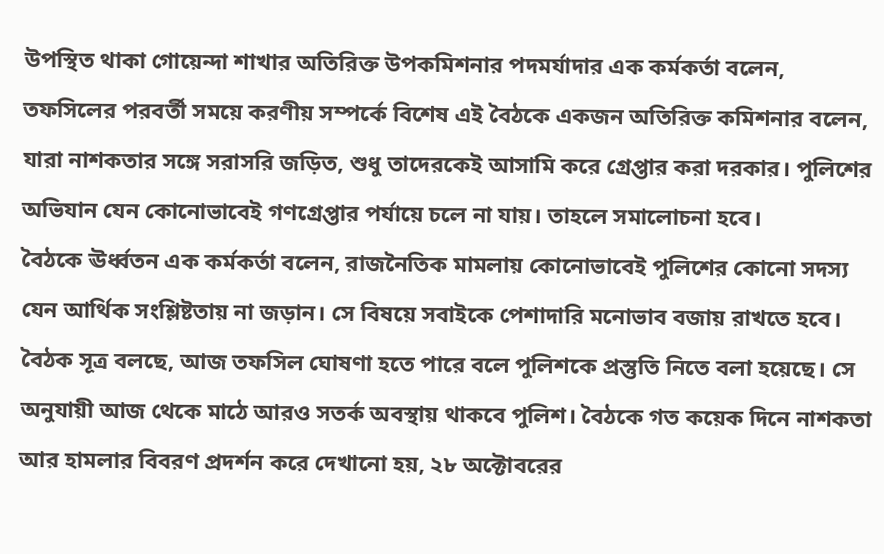উপস্থিত থাকা গোয়েন্দা শাখার অতিরিক্ত উপকমিশনার পদমর্যাদার এক কর্মকর্তা বলেন, তফসিলের পরবর্তী সময়ে করণীয় সম্পর্কে বিশেষ এই বৈঠকে একজন অতিরিক্ত কমিশনার বলেন, যারা নাশকতার সঙ্গে সরাসরি জড়িত, শুধু তাদেরকেই আসামি করে গ্রেপ্তার করা দরকার। পুলিশের অভিযান যেন কোনোভাবেই গণগ্রেপ্তার পর্যায়ে চলে না যায়। তাহলে সমালোচনা হবে।
বৈঠকে ঊর্ধ্বতন এক কর্মকর্তা বলেন, রাজনৈতিক মামলায় কোনোভাবেই পুলিশের কোনো সদস্য যেন আর্থিক সংশ্লিষ্টতায় না জড়ান। সে বিষয়ে সবাইকে পেশাদারি মনোভাব বজায় রাখতে হবে।
বৈঠক সূত্র বলছে, আজ তফসিল ঘোষণা হতে পারে বলে পুলিশকে প্রস্তুতি নিতে বলা হয়েছে। সে অনুযায়ী আজ থেকে মাঠে আরও সতর্ক অবস্থায় থাকবে পুলিশ। বৈঠকে গত কয়েক দিনে নাশকতা আর হামলার বিবরণ প্রদর্শন করে দেখানো হয়, ২৮ অক্টোবরের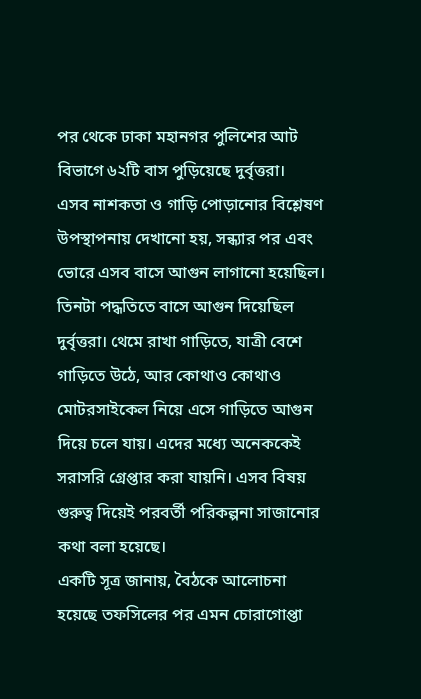পর থেকে ঢাকা মহানগর পুলিশের আট বিভাগে ৬২টি বাস পুড়িয়েছে দুর্বৃত্তরা।
এসব নাশকতা ও গাড়ি পোড়ানোর বিশ্লেষণ উপস্থাপনায় দেখানো হয়, সন্ধ্যার পর এবং ভোরে এসব বাসে আগুন লাগানো হয়েছিল। তিনটা পদ্ধতিতে বাসে আগুন দিয়েছিল দুর্বৃত্তরা। থেমে রাখা গাড়িতে, যাত্রী বেশে গাড়িতে উঠে, আর কোথাও কোথাও মোটরসাইকেল নিয়ে এসে গাড়িতে আগুন দিয়ে চলে যায়। এদের মধ্যে অনেককেই সরাসরি গ্রেপ্তার করা যায়নি। এসব বিষয় গুরুত্ব দিয়েই পরবর্তী পরিকল্পনা সাজানোর কথা বলা হয়েছে।
একটি সূত্র জানায়, বৈঠকে আলোচনা হয়েছে তফসিলের পর এমন চোরাগোপ্তা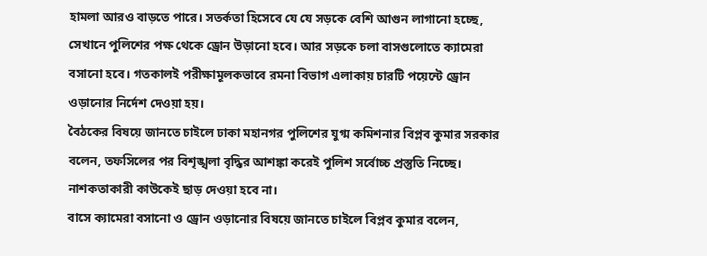হামলা আরও বাড়তে পারে। সতর্কতা হিসেবে যে যে সড়কে বেশি আগুন লাগানো হচ্ছে, সেখানে পুলিশের পক্ষ থেকে ড্রোন উড়ানো হবে। আর সড়কে চলা বাসগুলোতে ক্যামেরা বসানো হবে। গতকালই পরীক্ষামূলকভাবে রমনা বিভাগ এলাকায় চারটি পয়েন্টে ড্রোন ওড়ানোর নির্দেশ দেওয়া হয়।
বৈঠকের বিষয়ে জানতে চাইলে ঢাকা মহানগর পুলিশের যুগ্ম কমিশনার বিপ্লব কুমার সরকার বলেন, তফসিলের পর বিশৃঙ্খলা বৃদ্ধির আশঙ্কা করেই পুলিশ সর্বোচ্চ প্রস্তুতি নিচ্ছে। নাশকতাকারী কাউকেই ছাড় দেওয়া হবে না।
বাসে ক্যামেরা বসানো ও ড্রোন ওড়ানোর বিষয়ে জানতে চাইলে বিপ্লব কুমার বলেন,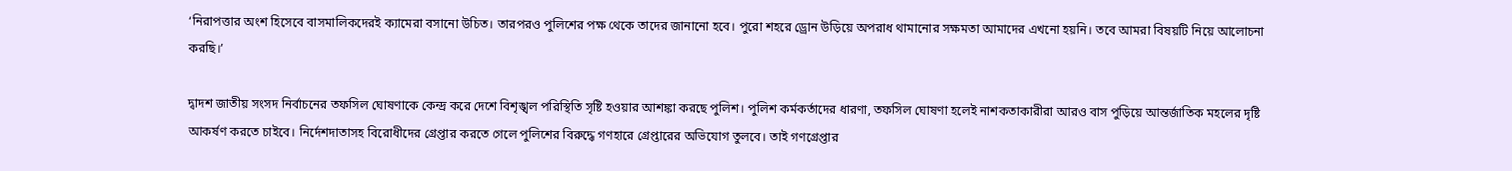‘নিরাপত্তার অংশ হিসেবে বাসমালিকদেরই ক্যামেরা বসানো উচিত। তারপরও পুলিশের পক্ষ থেকে তাদের জানানো হবে। পুরো শহরে ড্রোন উড়িয়ে অপরাধ থামানোর সক্ষমতা আমাদের এখনো হয়নি। তবে আমরা বিষয়টি নিয়ে আলোচনা করছি।’

দ্বাদশ জাতীয় সংসদ নির্বাচনের তফসিল ঘোষণাকে কেন্দ্র করে দেশে বিশৃঙ্খল পরিস্থিতি সৃষ্টি হওয়ার আশঙ্কা করছে পুলিশ। পুলিশ কর্মকর্তাদের ধারণা, তফসিল ঘোষণা হলেই নাশকতাকারীরা আরও বাস পুড়িয়ে আন্তর্জাতিক মহলের দৃষ্টি আকর্ষণ করতে চাইবে। নির্দেশদাতাসহ বিরোধীদের গ্রেপ্তার করতে গেলে পুলিশের বিরুদ্ধে গণহারে গ্রেপ্তারের অভিযোগ তুলবে। তাই গণগ্রেপ্তার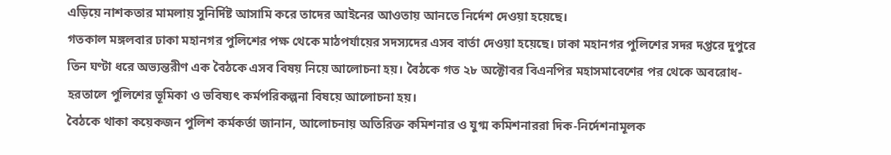এড়িয়ে নাশকতার মামলায় সুনির্দিষ্ট আসামি করে তাদের আইনের আওতায় আনতে নির্দেশ দেওয়া হয়েছে।
গতকাল মঙ্গলবার ঢাকা মহানগর পুলিশের পক্ষ থেকে মাঠপর্যায়ের সদস্যদের এসব বার্তা দেওয়া হয়েছে। ঢাকা মহানগর পুলিশের সদর দপ্তরে দুপুরে তিন ঘণ্টা ধরে অভ্যন্তরীণ এক বৈঠকে এসব বিষয় নিয়ে আলোচনা হয়। বৈঠকে গত ২৮ অক্টোবর বিএনপির মহাসমাবেশের পর থেকে অবরোধ-হরতালে পুলিশের ভূমিকা ও ভবিষ্যৎ কর্মপরিকল্পনা বিষয়ে আলোচনা হয়।
বৈঠকে থাকা কয়েকজন পুলিশ কর্মকর্তা জানান, আলোচনায় অতিরিক্ত কমিশনার ও যুগ্ম কমিশনাররা দিক-নির্দেশনামূলক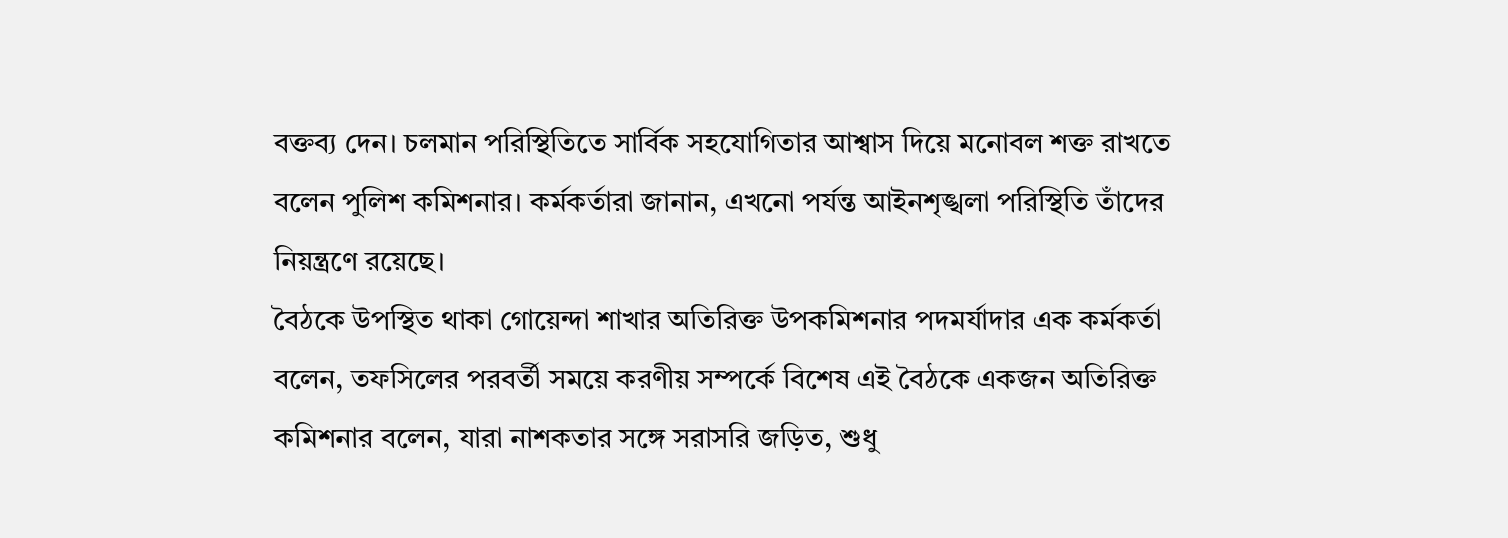বক্তব্য দেন। চলমান পরিস্থিতিতে সার্বিক সহযোগিতার আশ্বাস দিয়ে মনোবল শক্ত রাখতে বলেন পুলিশ কমিশনার। কর্মকর্তারা জানান, এখনো পর্যন্ত আইনশৃঙ্খলা পরিস্থিতি তাঁদের নিয়ন্ত্রণে রয়েছে।
বৈঠকে উপস্থিত থাকা গোয়েন্দা শাখার অতিরিক্ত উপকমিশনার পদমর্যাদার এক কর্মকর্তা বলেন, তফসিলের পরবর্তী সময়ে করণীয় সম্পর্কে বিশেষ এই বৈঠকে একজন অতিরিক্ত কমিশনার বলেন, যারা নাশকতার সঙ্গে সরাসরি জড়িত, শুধু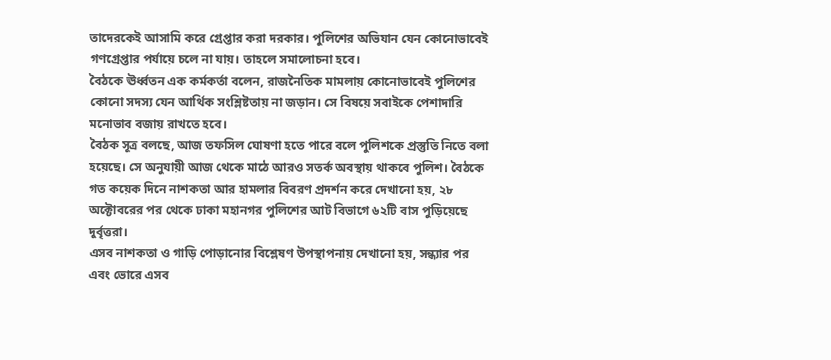তাদেরকেই আসামি করে গ্রেপ্তার করা দরকার। পুলিশের অভিযান যেন কোনোভাবেই গণগ্রেপ্তার পর্যায়ে চলে না যায়। তাহলে সমালোচনা হবে।
বৈঠকে ঊর্ধ্বতন এক কর্মকর্তা বলেন, রাজনৈতিক মামলায় কোনোভাবেই পুলিশের কোনো সদস্য যেন আর্থিক সংশ্লিষ্টতায় না জড়ান। সে বিষয়ে সবাইকে পেশাদারি মনোভাব বজায় রাখতে হবে।
বৈঠক সূত্র বলছে, আজ তফসিল ঘোষণা হতে পারে বলে পুলিশকে প্রস্তুতি নিতে বলা হয়েছে। সে অনুযায়ী আজ থেকে মাঠে আরও সতর্ক অবস্থায় থাকবে পুলিশ। বৈঠকে গত কয়েক দিনে নাশকতা আর হামলার বিবরণ প্রদর্শন করে দেখানো হয়, ২৮ অক্টোবরের পর থেকে ঢাকা মহানগর পুলিশের আট বিভাগে ৬২টি বাস পুড়িয়েছে দুর্বৃত্তরা।
এসব নাশকতা ও গাড়ি পোড়ানোর বিশ্লেষণ উপস্থাপনায় দেখানো হয়, সন্ধ্যার পর এবং ভোরে এসব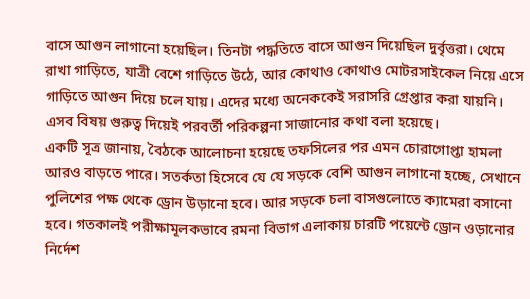বাসে আগুন লাগানো হয়েছিল। তিনটা পদ্ধতিতে বাসে আগুন দিয়েছিল দুর্বৃত্তরা। থেমে রাখা গাড়িতে, যাত্রী বেশে গাড়িতে উঠে, আর কোথাও কোথাও মোটরসাইকেল নিয়ে এসে গাড়িতে আগুন দিয়ে চলে যায়। এদের মধ্যে অনেককেই সরাসরি গ্রেপ্তার করা যায়নি। এসব বিষয় গুরুত্ব দিয়েই পরবর্তী পরিকল্পনা সাজানোর কথা বলা হয়েছে।
একটি সূত্র জানায়, বৈঠকে আলোচনা হয়েছে তফসিলের পর এমন চোরাগোপ্তা হামলা আরও বাড়তে পারে। সতর্কতা হিসেবে যে যে সড়কে বেশি আগুন লাগানো হচ্ছে, সেখানে পুলিশের পক্ষ থেকে ড্রোন উড়ানো হবে। আর সড়কে চলা বাসগুলোতে ক্যামেরা বসানো হবে। গতকালই পরীক্ষামূলকভাবে রমনা বিভাগ এলাকায় চারটি পয়েন্টে ড্রোন ওড়ানোর নির্দেশ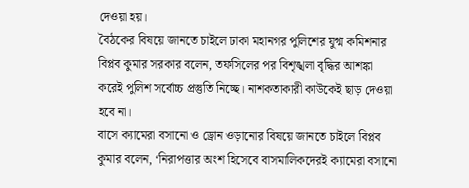দেওয়া হয়।
বৈঠকের বিষয়ে জানতে চাইলে ঢাকা মহানগর পুলিশের যুগ্ম কমিশনার বিপ্লব কুমার সরকার বলেন, তফসিলের পর বিশৃঙ্খলা বৃদ্ধির আশঙ্কা করেই পুলিশ সর্বোচ্চ প্রস্তুতি নিচ্ছে। নাশকতাকারী কাউকেই ছাড় দেওয়া হবে না।
বাসে ক্যামেরা বসানো ও ড্রোন ওড়ানোর বিষয়ে জানতে চাইলে বিপ্লব কুমার বলেন, ‘নিরাপত্তার অংশ হিসেবে বাসমালিকদেরই ক্যামেরা বসানো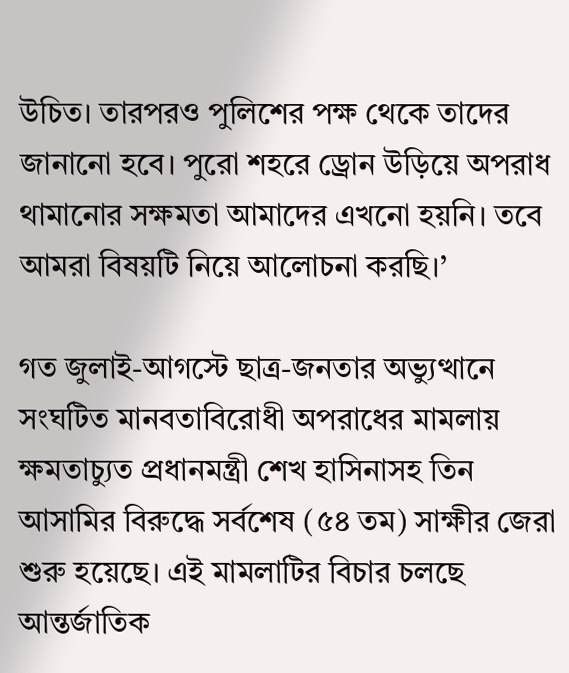উচিত। তারপরও পুলিশের পক্ষ থেকে তাদের জানানো হবে। পুরো শহরে ড্রোন উড়িয়ে অপরাধ থামানোর সক্ষমতা আমাদের এখনো হয়নি। তবে আমরা বিষয়টি নিয়ে আলোচনা করছি।’

গত জুলাই-আগস্টে ছাত্র-জনতার অভ্যুত্থানে সংঘটিত মানবতাবিরোধী অপরাধের মামলায় ক্ষমতাচ্যুত প্রধানমন্ত্রী শেখ হাসিনাসহ তিন আসামির বিরুদ্ধে সর্বশেষ (৫৪ তম) সাক্ষীর জেরা শুরু হয়েছে। এই মামলাটির বিচার চলছে আন্তর্জাতিক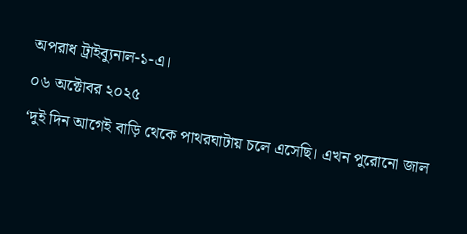অপরাধ ট্রাইব্যুনাল-১-এ।
০৬ অক্টোবর ২০২৫
‘দুই দিন আগেই বাড়ি থেকে পাথরঘাটায় চলে এসেছি। এখন পুরোনো জাল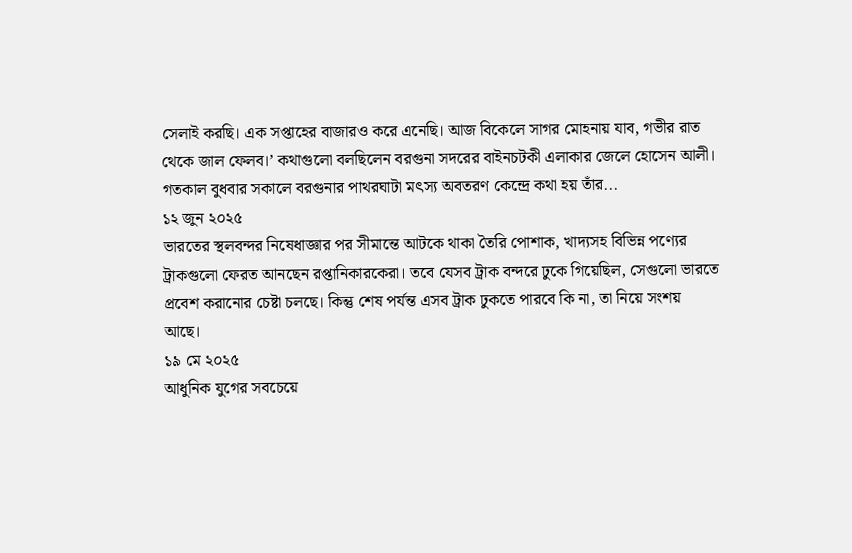সেলাই করছি। এক সপ্তাহের বাজারও করে এনেছি। আজ বিকেলে সাগর মোহনায় যাব, গভীর রাত থেকে জাল ফেলব।’ কথাগুলো বলছিলেন বরগুনা সদরের বাইনচটকী এলাকার জেলে হোসেন আলী। গতকাল বুধবার সকালে বরগুনার পাথরঘাটা মৎস্য অবতরণ কেন্দ্রে কথা হয় তাঁর...
১২ জুন ২০২৫
ভারতের স্থলবন্দর নিষেধাজ্ঞার পর সীমান্তে আটকে থাকা তৈরি পোশাক, খাদ্যসহ বিভিন্ন পণ্যের ট্রাকগুলো ফেরত আনছেন রপ্তানিকারকেরা। তবে যেসব ট্রাক বন্দরে ঢুকে গিয়েছিল, সেগুলো ভারতে প্রবেশ করানোর চেষ্টা চলছে। কিন্তু শেষ পর্যন্ত এসব ট্রাক ঢুকতে পারবে কি না, তা নিয়ে সংশয় আছে।
১৯ মে ২০২৫
আধুনিক যুগের সবচেয়ে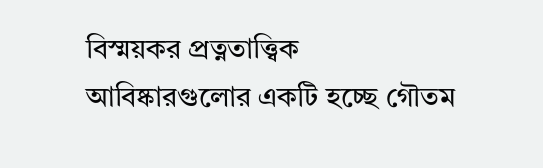বিস্ময়কর প্রত্নতাত্ত্বিক আবিষ্কারগুলোর একটি হচ্ছে গৌতম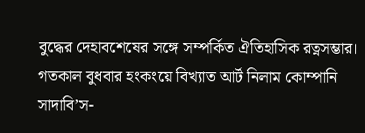বুদ্ধের দেহাবশেষের সঙ্গে সম্পর্কিত ঐতিহাসিক রত্নসম্ভার। গতকাল বুধবার হংকংয়ে বিখ্যাত আর্ট নিলাম কোম্পানি সাদাবি’স-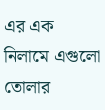এর এক নিলামে এগুলো তোলার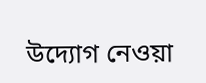উদ্যোগ নেওয়া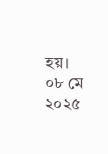হয়।
০৮ মে ২০২৫